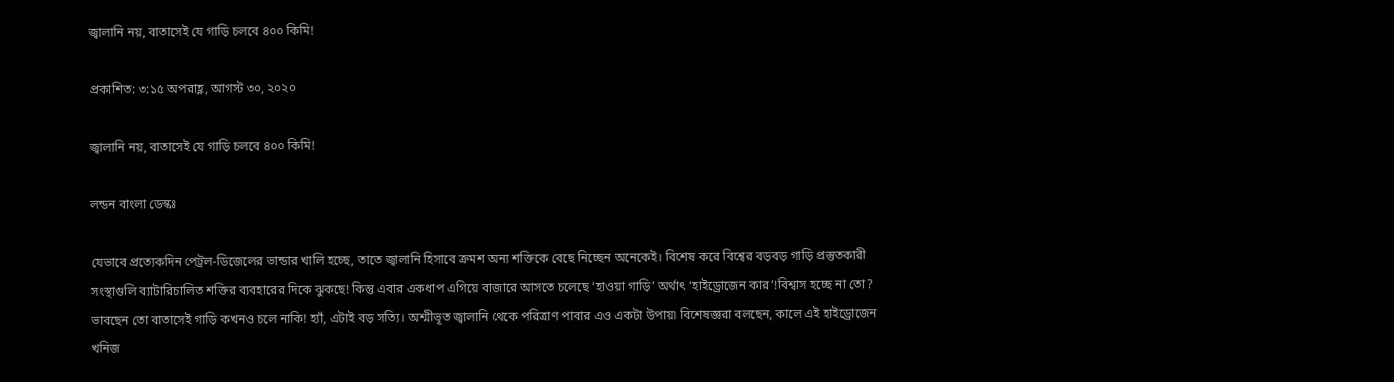জ্বালানি নয়, বাতাসেই যে গাড়ি চলবে ৪০০ কিমি!

প্রকাশিত: ৩:১৫ অপরাহ্ণ, আগস্ট ৩০, ২০২০

জ্বালানি নয়, বাতাসেই যে গাড়ি চলবে ৪০০ কিমি!

লন্ডন বাংলা ডেস্কঃ

যেভাবে প্রত্যেকদিন পেট্রল-ডিজেলের ভান্ডার খালি হচ্ছে, তাতে জ্বালানি হিসাবে ক্রমশ অন্য শক্তিকে বেছে নিচ্ছেন অনেকেই। বিশেষ করে বিশ্বের বড়বড় গাড়ি প্রস্তুতকারী সংস্থাগুলি ব্যাটারিচালিত শক্তির ব্যবহারের দিকে ঝুকছে! কিন্তু এবার একধাপ এগিয়ে বাজারে আসতে চলেছে ‘হাওয়া গাড়ি’ অর্থাৎ ‘হাইড্রোজেন কার’!বিশ্বাস হচ্ছে না তো? ভাবছেন তো বাতাসেই গাড়ি কখনও চলে নাকি! হ্যাঁ, এটাই বড় সত্যি। অশ্মীভূত জ্বালানি থেকে পরিত্রাণ পাবার এও একটা উপায়৷ বিশেষজ্ঞরা বলছেন, কালে এই হাইড্রোজেন খনিজ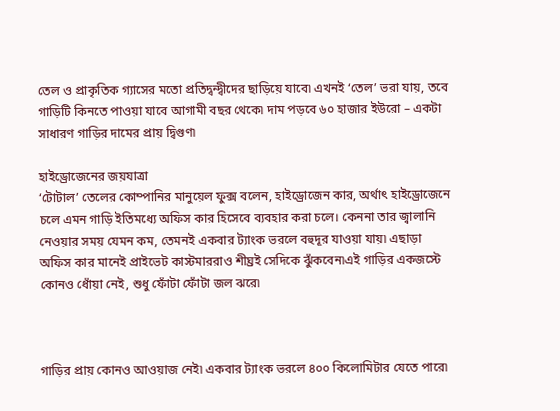তেল ও প্রাকৃতিক গ্যাসের মতো প্রতিদ্বন্দ্বীদের ছাড়িয়ে যাবে৷ এখনই ‘তেল’ ভরা যায়, তবে গাড়িটি কিনতে পাওয়া যাবে আগামী বছর থেকে৷ দাম পড়বে ৬০ হাজার ইউরো – একটা সাধারণ গাড়ির দামের প্রায় দ্বিগুণ৷

হাইড্রোজেনের জয়যাত্রা
‘টোটাল’ তেলের কোম্পানির মানুয়েল ফুক্স বলেন, হাইড্রোজেন কার, অর্থাৎ হাইড্রোজেনে চলে এমন গাড়ি ইতিমধ্যে অফিস কার হিসেবে ব্যবহার করা চলে। কেননা তার জ্বালানি নেওয়ার সময় যেমন কম, তেমনই একবার ট্যাংক ভরলে বহুদূর যাওয়া যায়৷ এছাড়া অফিস কার মানেই প্রাইভেট কাস্টমাররাও শীঘ্রই সেদিকে ঝুঁকবেন৷এই গাড়ির একজস্টে কোনও ধোঁয়া নেই, শুধু ফোঁটা ফোঁটা জল ঝরে৷



গাড়ির প্রায় কোনও আওয়াজ নেই৷ একবার ট্যাংক ভরলে ৪০০ কিলোমিটার যেতে পারে৷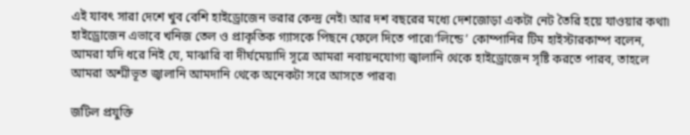এই যাবৎ সারা দেশে খুব বেশি হাইড্রোজেন ভরার কেন্দ্র নেই৷ আর দশ বছরের মধ্যে দেশজোড়া একটা নেট তৈরি হয়ে যাওয়ার কথা৷ হাইড্রোজেন এভাবে খনিজ তেল ও প্রাকৃতিক গ্যাসকে পিছনে ফেলে দিতে পারে৷‘লিন্ডে’ কোম্পানির টিম হাইস্টারকাম্প বলেন, আমরা যদি ধরে নিই যে, মাঝারি বা দীর্ঘমেয়াদি সূত্রে আমরা নবায়নযোগ্য জ্বালানি থেকে হাইড্রোজেন সৃষ্টি করতে পারব, তাহলে আমরা অশ্মীভূত জ্বালানি আমদানি থেকে অনেকটা সরে আসতে পারব৷

জটিল প্রযুক্তি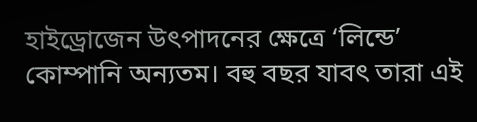হাইড্রোজেন উৎপাদনের ক্ষেত্রে ‘লিন্ডে’ কোম্পানি অন্যতম। বহু বছর যাবৎ তারা এই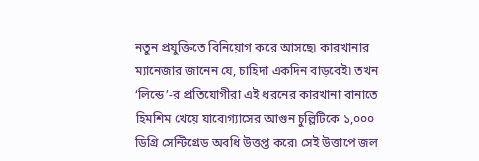নতুন প্রযুক্তিতে বিনিয়োগ করে আসছে৷ কারখানার ম্যানেজার জানেন যে, চাহিদা একদিন বাড়বেই৷ তখন ‘লিন্ডে’-র প্রতিযোগীরা এই ধরনের কারখানা বানাতে হিমশিম খেয়ে যাবে৷গ্যাসের আগুন চুল্লিটিকে ১,০০০ ডিগ্রি সেন্টিগ্রেড অবধি উত্তপ্ত করে৷ সেই উত্তাপে জল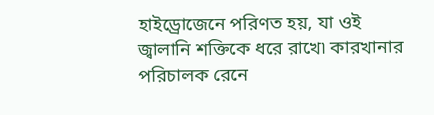হাইড্রোজেনে পরিণত হয়, যা ওই জ্বালানি শক্তিকে ধরে রাখে৷ কারখানার পরিচালক রেনে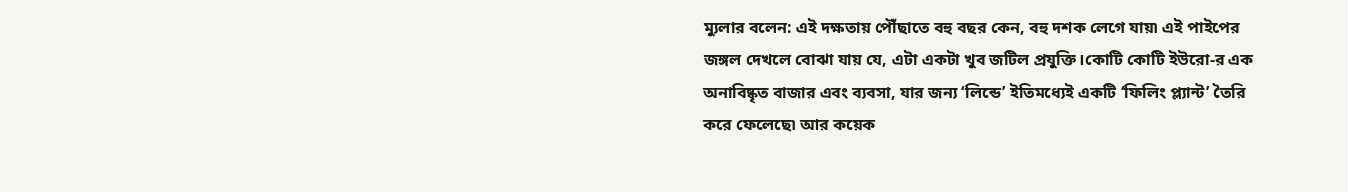ম্যুলার বলেন: এই দক্ষতায় পৌঁছাতে বহু বছর কেন, বহু দশক লেগে যায়৷ এই পাইপের জঙ্গল দেখলে বোঝা যায় যে, এটা একটা খুব জটিল প্রযুক্তি।কোটি কোটি ইউরো-র এক অনাবিষ্কৃত বাজার এবং ব্যবসা, যার জন্য ‘লিন্ডে’ ইতিমধ্যেই একটি ‘ফিলিং প্ল্যান্ট’ তৈরি করে ফেলেছে৷ আর কয়েক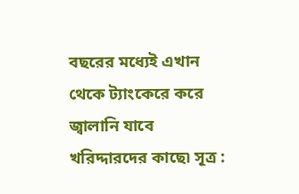বছরের মধ্যেই এখান থেকে ট্যাংকেরে করে জ্বালানি যাবে খরিদ্দারদের কাছে৷ সূত্র :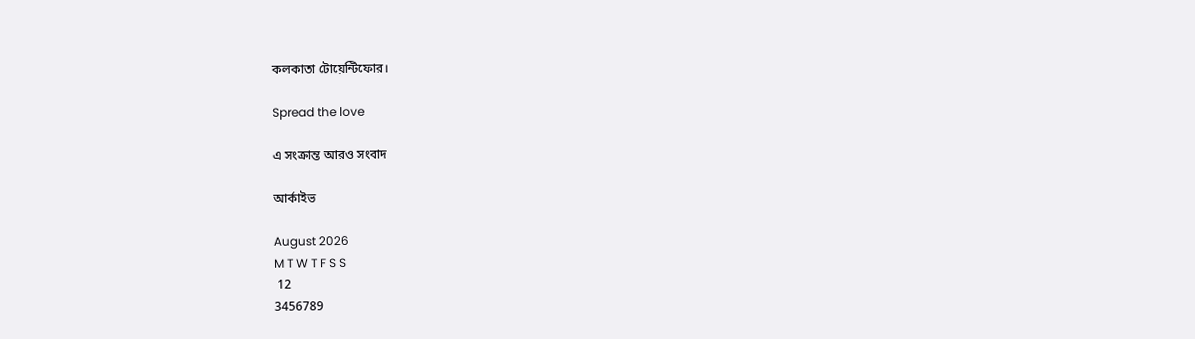কলকাতা টোয়েন্টিফোর।

Spread the love

এ সংক্রান্ত আরও সংবাদ

আর্কাইভ

August 2026
M T W T F S S
 12
3456789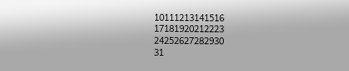10111213141516
17181920212223
24252627282930
31